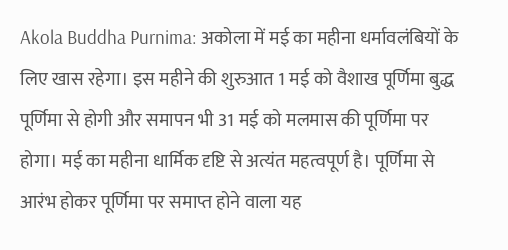Akola Buddha Purnima: अकोला में मई का महीना धर्मावलंबियों के लिए खास रहेगा। इस महीने की शुरुआत 1 मई को वैशाख पूर्णिमा बुद्ध पूर्णिमा से होगी और समापन भी 31 मई को मलमास की पूर्णिमा पर होगा। मई का महीना धार्मिक दृष्टि से अत्यंत महत्वपूर्ण है। पूर्णिमा से आरंभ होकर पूर्णिमा पर समाप्त होने वाला यह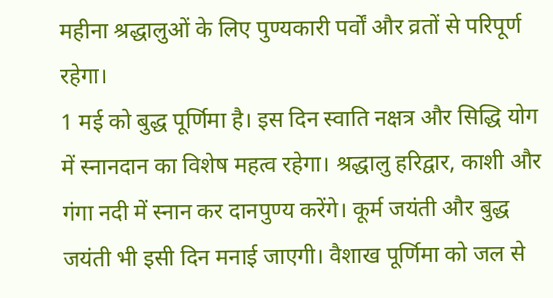महीना श्रद्धालुओं के लिए पुण्यकारी पर्वों और व्रतों से परिपूर्ण रहेगा।
1 मई को बुद्ध पूर्णिमा है। इस दिन स्वाति नक्षत्र और सिद्धि योग में स्नानदान का विशेष महत्व रहेगा। श्रद्धालु हरिद्वार, काशी और गंगा नदी में स्नान कर दानपुण्य करेंगे। कूर्म जयंती और बुद्ध जयंती भी इसी दिन मनाई जाएगी। वैशाख पूर्णिमा को जल से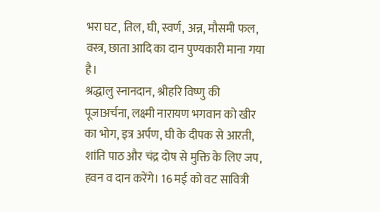भरा घट, तिल, घी, स्वर्ण, अन्न, मौसमी फल, वस्त्र, छाता आदि का दान पुण्यकारी माना गया है।
श्रद्धालु स्नानदान, श्रीहरि विष्णु की पूजाअर्चना, लक्ष्मी नारायण भगवान को खीर का भोग, इत्र अर्पण, घी के दीपक से आरती, शांति पाठ और चंद्र दोष से मुक्ति के लिए जप, हवन व दान करेंगे। 16 मई को वट सावित्री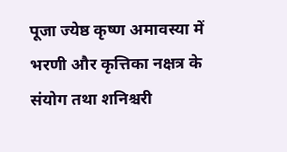पूजा ज्येष्ठ कृष्ण अमावस्या में भरणी और कृत्तिका नक्षत्र के संयोग तथा शनिश्चरी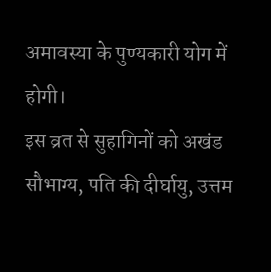अमावस्या के पुण्यकारी योग में होगी।
इस व्रत से सुहागिनों को अखंड सौभाग्य, पति की दीर्घायु, उत्तम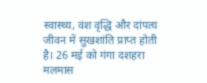स्वास्थ्य, वंश वृद्धि और दांपत्य जीवन में सुखशांति प्राप्त होती है। 26 मई को गंगा दशहरा मलमास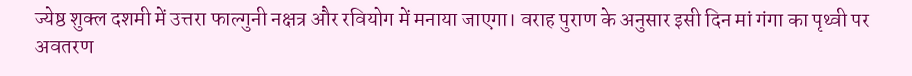ज्येष्ठ शुक्ल दशमी में उत्तरा फाल्गुनी नक्षत्र और रवियोग में मनाया जाएगा। वराह पुराण के अनुसार इसी दिन मां गंगा का पृथ्वी पर अवतरण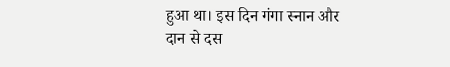हुआ था। इस दिन गंगा स्नान और दान से दस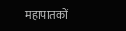महापातकों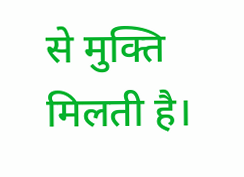से मुक्ति मिलती है।